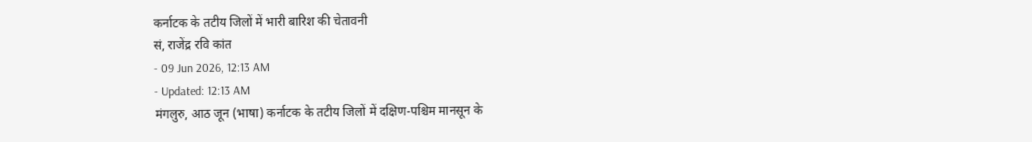कर्नाटक के तटीय जिलों में भारी बारिश की चेतावनी
सं, राजेंद्र रवि कांत
- 09 Jun 2026, 12:13 AM
- Updated: 12:13 AM
मंगलुरु, आठ जून (भाषा) कर्नाटक के तटीय जिलों में दक्षिण-पश्चिम मानसून के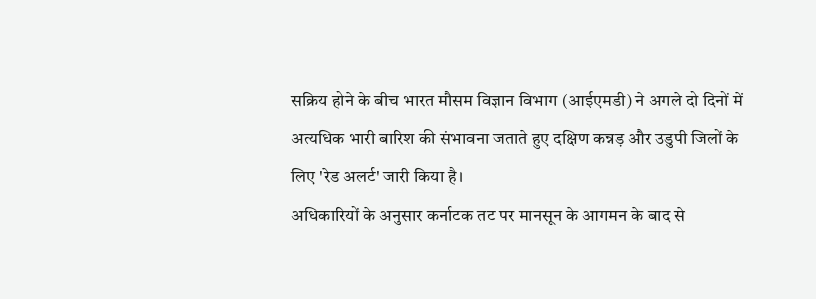सक्रिय होने के बीच भारत मौसम विज्ञान विभाग (आईएमडी) ने अगले दो दिनों में अत्यधिक भारी बारिश की संभावना जताते हुए दक्षिण कन्नड़ और उडुपी जिलों के लिए 'रेड अलर्ट' जारी किया है।
अधिकारियों के अनुसार कर्नाटक तट पर मानसून के आगमन के बाद से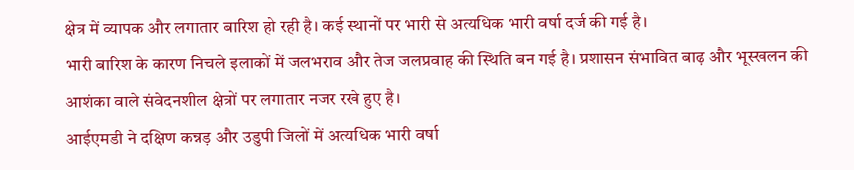क्षेत्र में व्यापक और लगातार बारिश हो रही है। कई स्थानों पर भारी से अत्यधिक भारी वर्षा दर्ज की गई है।
भारी बारिश के कारण निचले इलाकों में जलभराव और तेज जलप्रवाह की स्थिति बन गई है। प्रशासन संभावित बाढ़ और भूस्खलन की आशंका वाले संवेदनशील क्षेत्रों पर लगातार नजर रखे हुए है।
आईएमडी ने दक्षिण कन्नड़ और उडुपी जिलों में अत्यधिक भारी वर्षा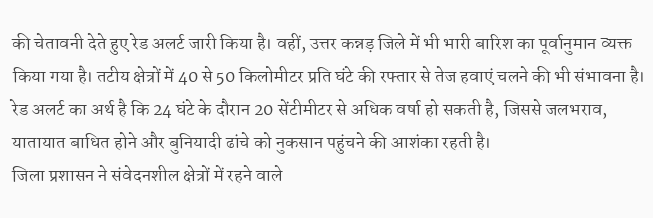की चेतावनी देते हुए रेड अलर्ट जारी किया है। वहीं, उत्तर कन्नड़ जिले में भी भारी बारिश का पूर्वानुमान व्यक्त किया गया है। तटीय क्षेत्रों में 40 से 50 किलोमीटर प्रति घंटे की रफ्तार से तेज हवाएं चलने की भी संभावना है।
रेड अलर्ट का अर्थ है कि 24 घंटे के दौरान 20 सेंटीमीटर से अधिक वर्षा हो सकती है, जिससे जलभराव, यातायात बाधित होने और बुनियादी ढांचे को नुकसान पहुंचने की आशंका रहती है।
जिला प्रशासन ने संवेदनशील क्षेत्रों में रहने वाले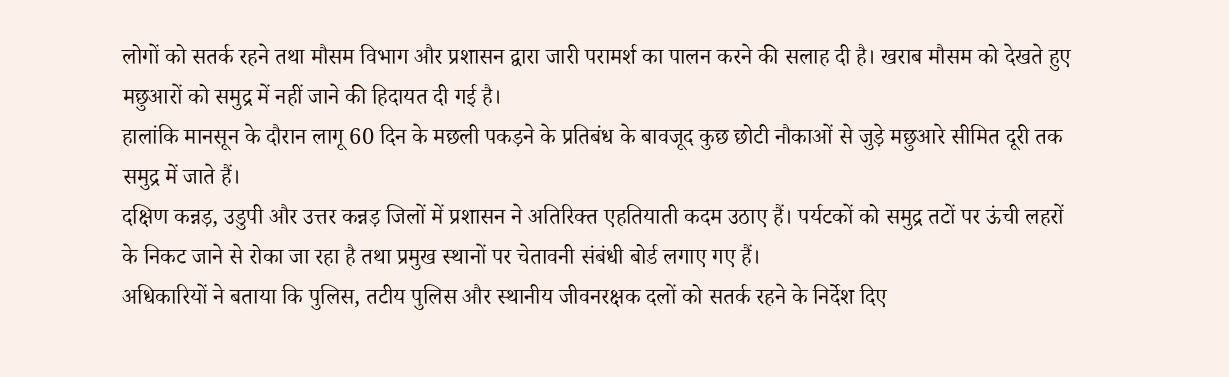लोगों को सतर्क रहने तथा मौसम विभाग और प्रशासन द्वारा जारी परामर्श का पालन करने की सलाह दी है। खराब मौसम को देखते हुए मछुआरों को समुद्र में नहीं जाने की हिदायत दी गई है।
हालांकि मानसून के दौरान लागू 60 दिन के मछली पकड़ने के प्रतिबंध के बावजूद कुछ छोटी नौकाओं से जुड़े मछुआरे सीमित दूरी तक समुद्र में जाते हैं।
दक्षिण कन्नड़, उडुपी और उत्तर कन्नड़ जिलों में प्रशासन ने अतिरिक्त एहतियाती कदम उठाए हैं। पर्यटकों को समुद्र तटों पर ऊंची लहरों के निकट जाने से रोका जा रहा है तथा प्रमुख स्थानों पर चेतावनी संबंधी बोर्ड लगाए गए हैं।
अधिकारियों ने बताया कि पुलिस, तटीय पुलिस और स्थानीय जीवनरक्षक दलों को सतर्क रहने के निर्देश दिए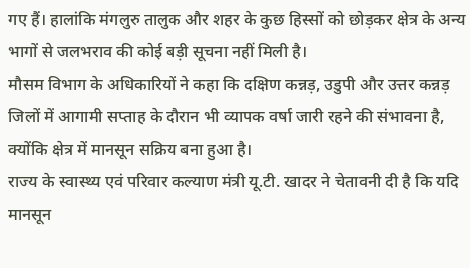गए हैं। हालांकि मंगलुरु तालुक और शहर के कुछ हिस्सों को छोड़कर क्षेत्र के अन्य भागों से जलभराव की कोई बड़ी सूचना नहीं मिली है।
मौसम विभाग के अधिकारियों ने कहा कि दक्षिण कन्नड़, उडुपी और उत्तर कन्नड़ जिलों में आगामी सप्ताह के दौरान भी व्यापक वर्षा जारी रहने की संभावना है, क्योंकि क्षेत्र में मानसून सक्रिय बना हुआ है।
राज्य के स्वास्थ्य एवं परिवार कल्याण मंत्री यू.टी. खादर ने चेतावनी दी है कि यदि मानसून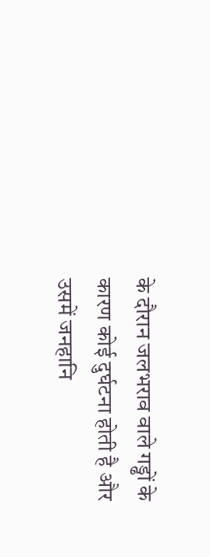के दौरान जलभराव वाले गड्ढों के कारण कोई दुर्घटना होती है और उसमें जनहानि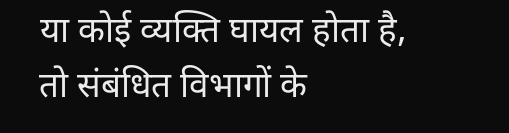या कोई व्यक्ति घायल होता है, तो संबंधित विभागों के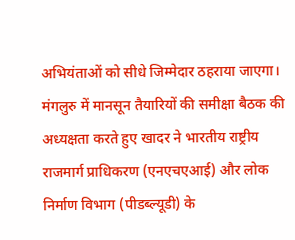अभियंताओं को सीधे जिम्मेदार ठहराया जाएगा।
मंगलुरु में मानसून तैयारियों की समीक्षा बैठक की अध्यक्षता करते हुए खादर ने भारतीय राष्ट्रीय राजमार्ग प्राधिकरण (एनएचएआई) और लोक निर्माण विभाग (पीडब्ल्यूडी) के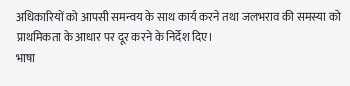अधिकारियों को आपसी समन्वय के साथ कार्य करने तथा जलभराव की समस्या को प्राथमिकता के आधार पर दूर करने के निर्देश दिए।
भाषा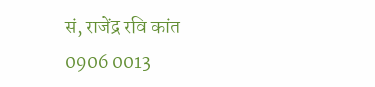सं, राजेंद्र रवि कांत
0906 0013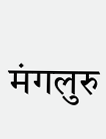मंगलुरु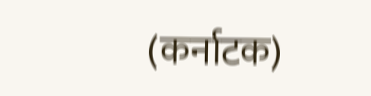(कर्नाटक)